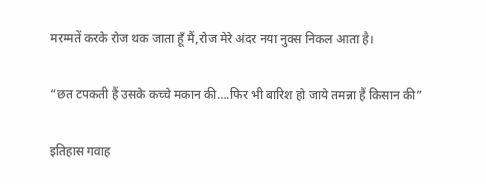मरम्मतें करके रोज थक जाता हूँ मैं,रोज मेरे अंदर नया नुक्स निकल आता है।

“छत टपकती हैं उसके कच्चे मकान की….फिर भी बारिश हो जाये तमन्ना हैं किसान की”

इतिहास गवाह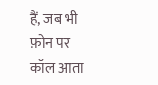हैं, जब भी फ़ोन पर कॉल आता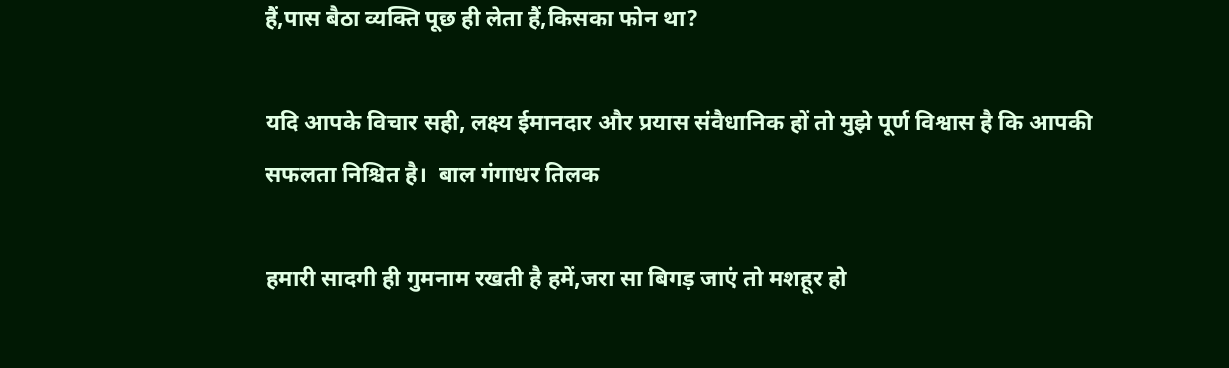हैं,पास बैठा व्यक्ति पूछ ही लेता हैं,किसका फोन था?

यदि आपके विचार सही, लक्ष्य ईमानदार और प्रयास संवैधानिक हों तो मुझे पूर्ण विश्वास है कि आपकी सफलता निश्चित है।  बाल गंगाधर तिलक

हमारी सादगी ही गुमनाम रखती है हमें,जरा सा बिगड़ जाएं तो मशहूर हो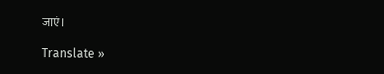जाएं।

Translate »